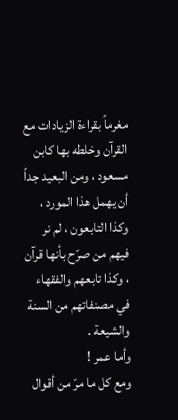مغرماً بقراءة الزيادات مع القرآن وخلطه بها كابن مسعود ، ومن البعيد جداً أن يهمل هذا المورد ، وكذا التابعون ، لم نر فيهم من صرّح بأنها قرآن ، وكذا تابعهم والفقهاء في مصنفاتهم من السنة والشيعة .
وأما عمر !
ومع كل ما مرّ من أقوال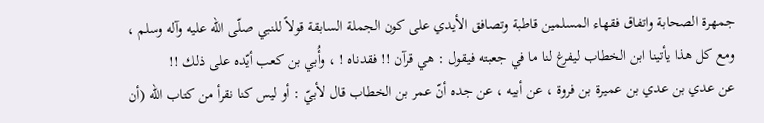جمهرة الصحابة واتفاق فقهاء المسلمين قاطبة وتصافق الأيدي علی كون الجملة السابقة قولاً للنبي صلّی الله عليه وآله وسلم ، ومع كل هذا يأتينا ابن الخطاب ليفرغ لنا ما في جعبته فيقول : هي قرآن !! فقدناه ! ، وأُبي بن كعب أيّده علی ذلك !!
عن عدي بن عدي بن عميرة بن فروة ، عن أبيه ، عن جده أنّ عمر بن الخطاب قال لأبيّ : أو ليس كنا نقرأ من كتاب الله (أن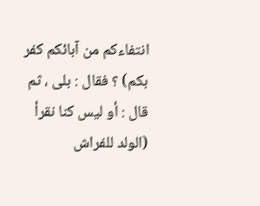انتفاءكم من آبائكم كفر بكم) ؟ فقال : بلی ، ثم قال : أو ليس كنا نقرأ (الولد للفراش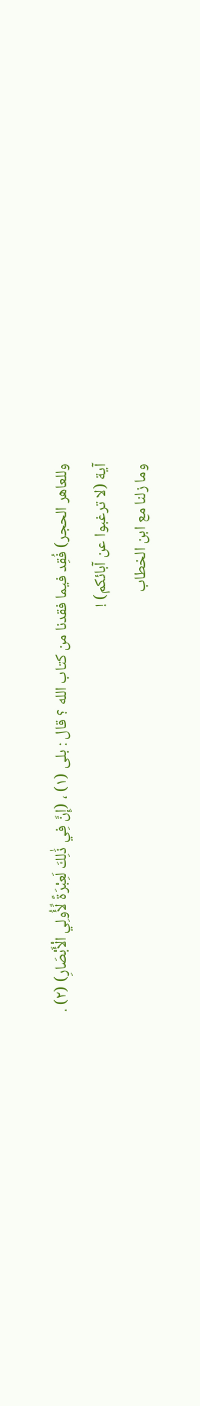وللعاهر الحجر) فُقِد فيما فقدنا من كتاب الله ؟ قال : بلی (١) ، (إِنَّ فِي ذَٰلِكَ لَعِبْرَةً لِّأُولِي الْأَبْصَارِ) (٢) .
آية (لا ترغبوا عن آبائكم) !
وما زلنا مع ابن الخطاب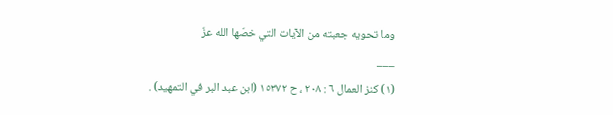وما تحويه جعبته من الآيات التي خصّها الله عزّ
___
(١) كنز العمال ٦ : ٢٠٨ ، ح ١٥٣٧٢ (ابن عبد البر في التمهيد) .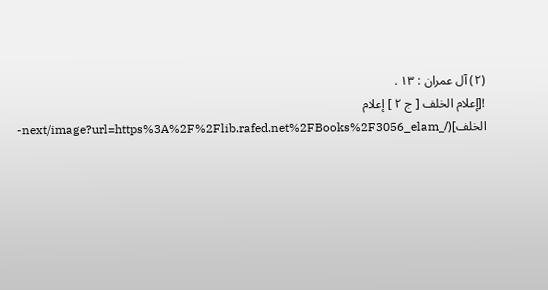(٢) آل عمران : ١٣ .
![إعلام الخلف [ ج ٢ ] إعلام الخلف](/_next/image?url=https%3A%2F%2Flib.rafed.net%2FBooks%2F3056_elam-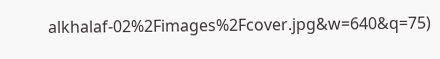alkhalaf-02%2Fimages%2Fcover.jpg&w=640&q=75)